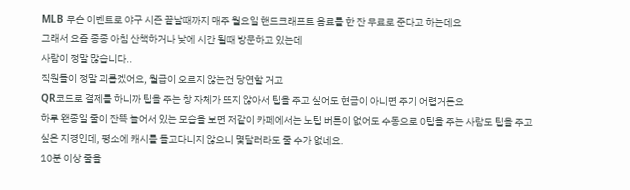MLB 무슨 이벤트로 야구 시즌 끝날때까지 매주 월요일 핸드크래프트 음료를 한 잔 무료로 준다고 하는데요
그래서 요즘 종종 아침 산책하거나 낮에 시간 될때 방문하고 있는데
사람이 정말 많습니다..
직원들이 정말 괴롭겠어요, 월급이 오르지 않는건 당연할 거고
QR코드로 결제를 하니까 팁을 주는 창 자체가 뜨지 않아서 팁을 주고 싶어도 현금이 아니면 주기 어렵거든요
하루 왠종일 줄이 잔뜩 늘어서 있는 모습을 보면 저같이 카페에서는 노팁 버튼이 없어도 수동으로 0팁을 주는 사람도 팁을 주고 싶은 지경인데, 평소에 캐시를 들고다니지 않으니 몇달러라도 줄 수가 없네요.
10분 이상 줄을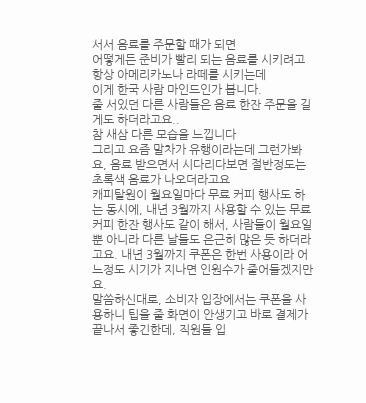서서 음료를 주문할 때가 되면
어떻게든 준비가 빨리 되는 음료를 시키려고 항상 아메리카노나 라떼를 시키는데
이게 한국 사람 마인드인가 봅니다.
줄 서있던 다른 사람들은 음료 한잔 주문을 길게도 하더라고요..
참 새삼 다른 모습을 느낍니다
그리고 요즘 말차가 유행이라는데 그런가봐요, 음료 받으면서 시다리다보면 절반정도는 초록색 음료가 나오더라고요
캐피탈원이 월요일마다 무료 커피 행사도 하는 동시에, 내년 3월까지 사용할 수 있는 무료 커피 한잔 행사도 같이 해서, 사람들이 월요일 뿐 아니라 다른 날들도 은근히 많은 듯 하더라고요. 내년 3월까지 쿠폰은 한번 사용이라 어느정도 시기가 지나면 인원수가 줄어들겠지만요.
말씀하신대로, 소비자 입장에서는 쿠폰을 사용하니 팁을 줄 화면이 안생기고 바로 결제가 끝나서 좋긴한데, 직원들 입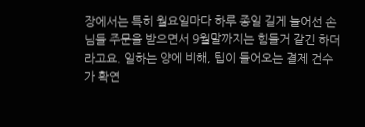장에서는 특히 월요일마다 하루 종일 길게 늘어선 손님들 주문을 받으면서 9월말까지는 힘들거 같긴 하더라고요. 일하는 양에 비해, 팁이 들어오는 결제 건수가 확연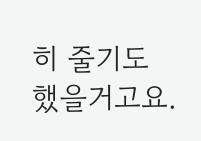히 줄기도 했을거고요.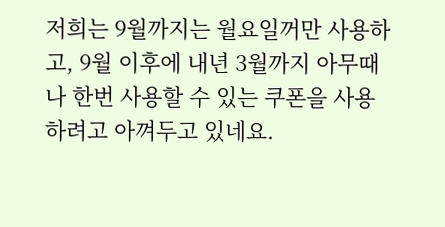저희는 9월까지는 월요일꺼만 사용하고, 9월 이후에 내년 3월까지 아무때나 한번 사용할 수 있는 쿠폰을 사용하려고 아껴두고 있네요.